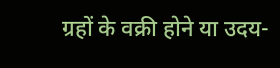ग्रहों के वक्री होने या उदय-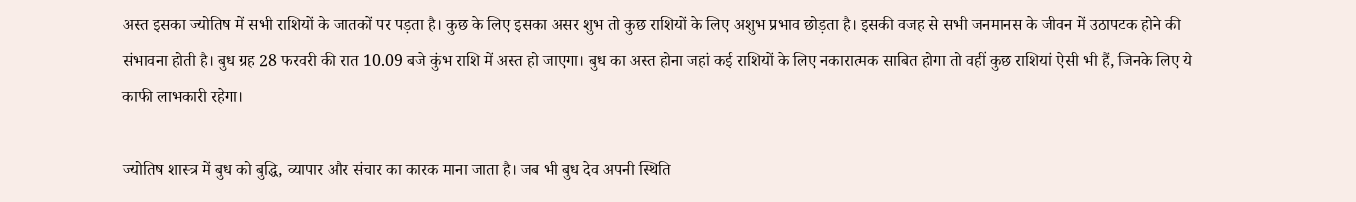अस्त इसका ज्योतिष में सभी राशियों के जातकों पर पड़ता है। कुछ के लिए इसका असर शुभ तो कुछ राशियों के लिए अशुभ प्रभाव छोड़ता है। इसकी वजह से सभी जनमानस के जीवन में उठापटक होने की संभावना होती है। बुध ग्रह 28 फरवरी की रात 10.09 बजे कुंभ राशि में अस्त हो जाएगा। बुध का अस्त होना जहां कई राशियों के लिए नकारात्मक साबित होगा तो वहीं कुछ राशियां ऐसी भी हैं, जिनके लिए ये काफी लाभकारी रहेगा।

ज्योतिष शास्त्र में बुध को बुद्धि, व्यापार और संचार का कारक माना जाता है। जब भी बुध देव अपनी स्थिति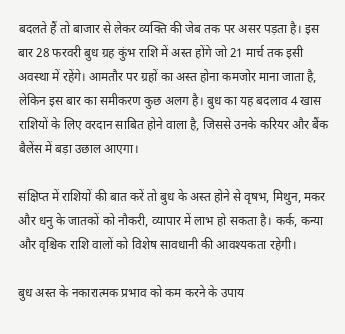बदलते हैं तो बाजार से लेकर व्यक्ति की जेब तक पर असर पड़ता है। इस बार 28 फरवरी बुध ग्रह कुंभ राशि में अस्त होंगे जो 21 मार्च तक इसी अवस्था में रहेंगे। आमतौर पर ग्रहों का अस्त होना कमजोर माना जाता है, लेकिन इस बार का समीकरण कुछ अलग है। बुध का यह बदलाव 4 खास राशियों के लिए वरदान साबित होने वाला है, जिससे उनके करियर और बैंक बैलेंस में बड़ा उछाल आएगा।

संक्षिप्त में राशियों की बात करें तो बुध के अस्त होने से वृषभ, मिथुन, मकर और धनु के जातकों को नौकरी, व्यापार में लाभ हो सकता है। कर्क, कन्या और वृश्चिक राशि वालों को विशेष सावधानी की आवश्यकता रहेगी।

बुध अस्त के नकारात्मक प्रभाव को कम करने के उपाय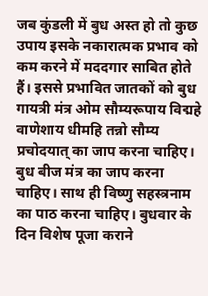जब कुंडली में बुध अस्त हो तो कुछ उपाय इसके नकारात्मक प्रभाव को कम करने में मददगार साबित होते हैं। इससे प्रभावित जातकों को बुध गायत्री मंत्र ओम सौम्यरूपाय विद्महे वाणेशाय धीमहि तन्नो सौम्य प्रचोदयात् का जाप करना चाहिए। बुध बीज मंत्र का जाप करना चाहिए। साथ ही विष्णु सहस्त्रनाम का पाठ करना चाहिए। बुधवार के दिन विशेष पूजा कराने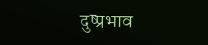दुष्प्रभाव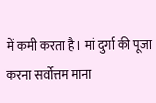में कमी करता है। मां दुर्गा की पूजा करना सर्वोत्तम माना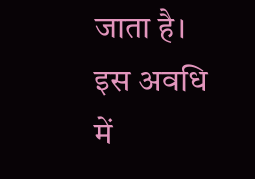जाता है। इस अवधि में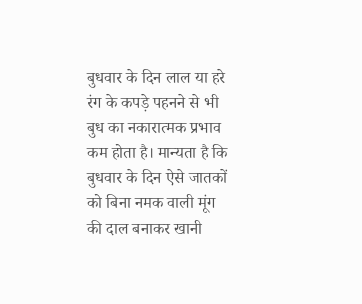बुधवार के दिन लाल या हरे रंग के कपड़े पहनने से भी बुध का नकारात्मक प्रभाव कम होता है। मान्यता है कि बुधवार के दिन ऐसे जातकों को बिना नमक वाली मूंग की दाल बनाकर खानी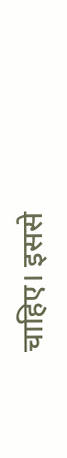चाहिए। इससे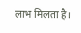लाभ मिलता है।